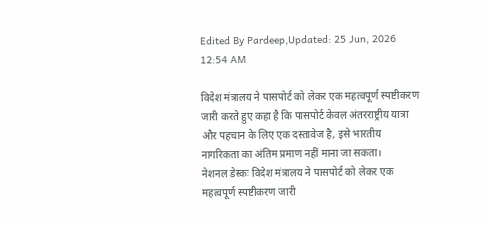Edited By Pardeep,Updated: 25 Jun, 2026 12:54 AM

विदेश मंत्रालय ने पासपोर्ट को लेकर एक महत्वपूर्ण स्पष्टीकरण जारी करते हुए कहा है कि पासपोर्ट केवल अंतरराष्ट्रीय यात्रा और पहचान के लिए एक दस्तावेज है, इसे भारतीय नागरिकता का अंतिम प्रमाण नहीं माना जा सकता।
नेशनल डेस्कः विदेश मंत्रालय ने पासपोर्ट को लेकर एक महत्वपूर्ण स्पष्टीकरण जारी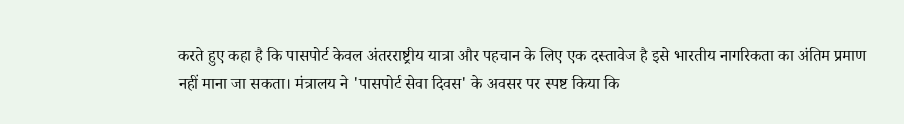करते हुए कहा है कि पासपोर्ट केवल अंतरराष्ट्रीय यात्रा और पहचान के लिए एक दस्तावेज है इसे भारतीय नागरिकता का अंतिम प्रमाण नहीं माना जा सकता। मंत्रालय ने 'पासपोर्ट सेवा दिवस' के अवसर पर स्पष्ट किया कि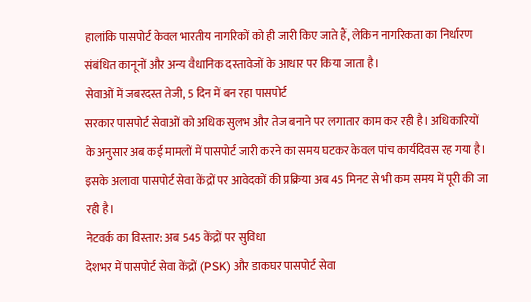हालांकि पासपोर्ट केवल भारतीय नागरिकों को ही जारी किए जाते हैं, लेकिन नागरिकता का निर्धारण संबंधित कानूनों और अन्य वैधानिक दस्तावेजों के आधार पर किया जाता है।
सेवाओं में जबरदस्त तेजी, 5 दिन में बन रहा पासपोर्ट
सरकार पासपोर्ट सेवाओं को अधिक सुलभ और तेज बनाने पर लगातार काम कर रही है। अधिकारियों के अनुसार अब कई मामलों में पासपोर्ट जारी करने का समय घटकर केवल पांच कार्यदिवस रह गया है। इसके अलावा पासपोर्ट सेवा केंद्रों पर आवेदकों की प्रक्रिया अब 45 मिनट से भी कम समय में पूरी की जा रही है।
नेटवर्क का विस्तार: अब 545 केंद्रों पर सुविधा
देशभर में पासपोर्ट सेवा केंद्रों (PSK) और डाकघर पासपोर्ट सेवा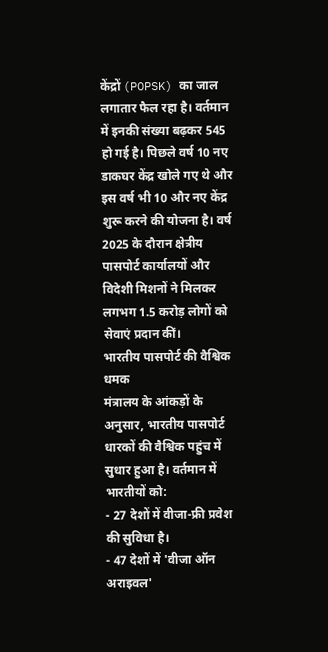केंद्रों (POPSK) का जाल लगातार फैल रहा है। वर्तमान में इनकी संख्या बढ़कर 545 हो गई है। पिछले वर्ष 10 नए डाकघर केंद्र खोले गए थे और इस वर्ष भी 10 और नए केंद्र शुरू करने की योजना है। वर्ष 2025 के दौरान क्षेत्रीय पासपोर्ट कार्यालयों और विदेशी मिशनों ने मिलकर लगभग 1.5 करोड़ लोगों को सेवाएं प्रदान कीं।
भारतीय पासपोर्ट की वैश्विक धमक
मंत्रालय के आंकड़ों के अनुसार, भारतीय पासपोर्ट धारकों की वैश्विक पहुंच में सुधार हुआ है। वर्तमान में भारतीयों को:
- 27 देशों में वीजा-फ्री प्रवेश की सुविधा है।
- 47 देशों में 'वीजा ऑन अराइवल'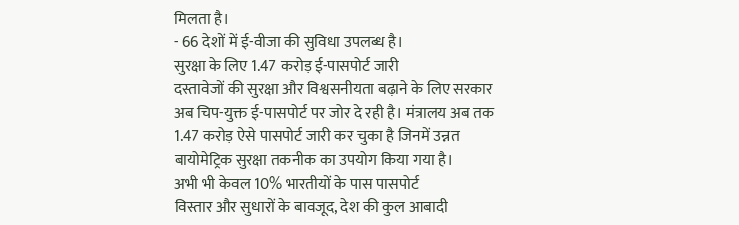मिलता है।
- 66 देशों में ई-वीजा की सुविधा उपलब्ध है।
सुरक्षा के लिए 1.47 करोड़ ई-पासपोर्ट जारी
दस्तावेजों की सुरक्षा और विश्वसनीयता बढ़ाने के लिए सरकार अब चिप-युक्त ई-पासपोर्ट पर जोर दे रही है। मंत्रालय अब तक 1.47 करोड़ ऐसे पासपोर्ट जारी कर चुका है जिनमें उन्नत बायोमेट्रिक सुरक्षा तकनीक का उपयोग किया गया है।
अभी भी केवल 10% भारतीयों के पास पासपोर्ट
विस्तार और सुधारों के बावजूद, देश की कुल आबादी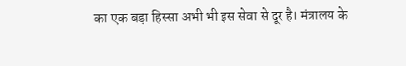का एक बड़ा हिस्सा अभी भी इस सेवा से दूर है। मंत्रालय के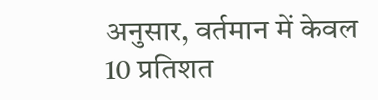अनुसार, वर्तमान में केवल 10 प्रतिशत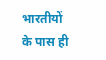भारतीयों के पास ही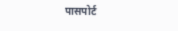पासपोर्ट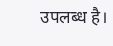उपलब्ध है।